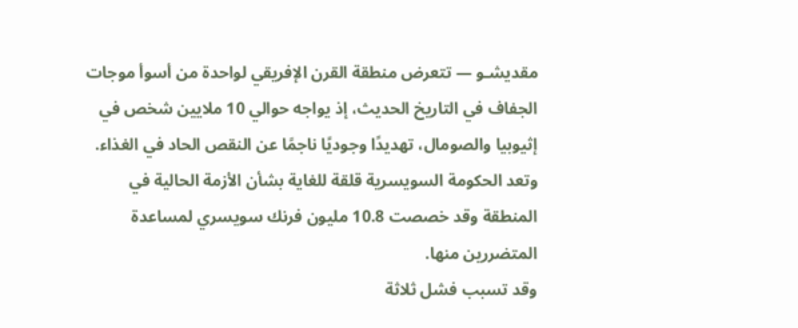مقديشـو — تتعرض منطقة القرن الإفريقي لواحدة من أسوأ موجات الجفاف في التاريخ الحديث، إذ يواجه حوالي 10 ملايين شخص في إثيوبيا والصومال، تهديدًا وجوديًا ناجمًا عن النقص الحاد في الغذاء.
وتعد الحكومة السويسرية قلقة للغاية بشأن الأزمة الحالية في المنطقة وقد خصصت 10.8 مليون فرنك سويسري لمساعدة المتضررين منها.
وقد تسبب فشل ثلاثة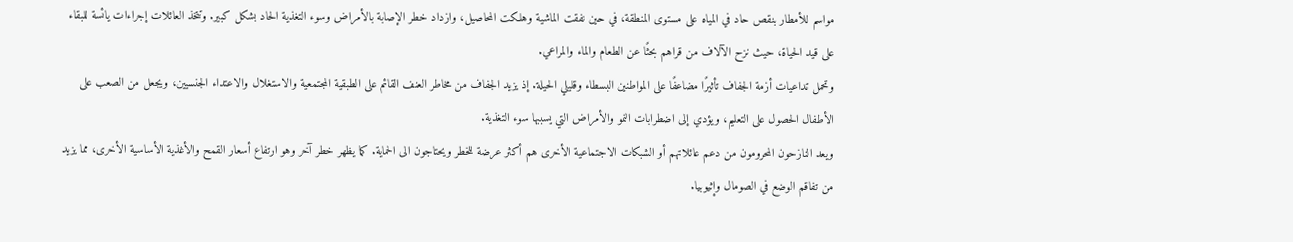مواسم للأمطار بنقص حاد في المياه على مستوى المنطقة، في حين نفقت الماشية وهلكت المحاصيل، وازداد خطر الإصابة بالأمراض وسوء التغذية الحاد بشكل كبير. وتتخذ العائلات إجراءات يائسة للبقاء على قيد الحياة، حيث نزح الآلاف من قراهم بحثًا عن الطعام والماء والمراعي.
وتحمل تداعيات أزمة الجفاف تأثيرًا مضاعفًا على المواطنين البسطاء وقليلي الحيلة. إذ يزيد الجفاف من مخاطر العنف القائم على الطبقية المجتمعية والاستغلال والاعتداء الجنسيين، ويجعل من الصعب على الأطفال الحصول على التعليم، ويؤدي إلى اضطرابات النمو والأمراض التي يسببها سوء التغذية.
ويعد النازحون المحرومون من دعم عائلاتهم أو الشبكات الاجتماعية الأخرى هم أكثر عرضة للخطر ويحتاجون الى الحماية. كما يظهر خطر آخر وهو ارتفاع أسعار القمح والأغذية الأساسية الأخرى، مما يزيد من تفاقم الوضع في الصومال وإثيوبيا.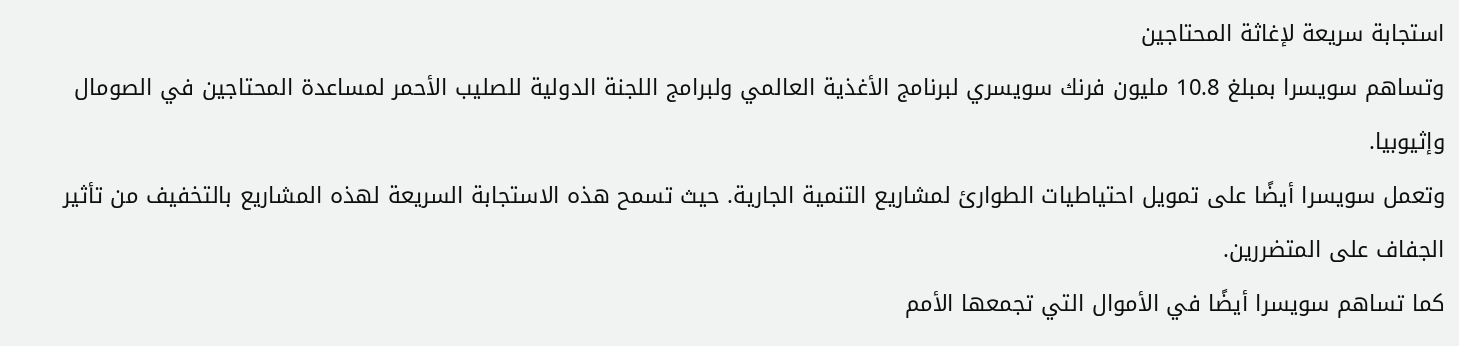استجابة سريعة لإغاثة المحتاجين
وتساهم سويسرا بمبلغ 10.8 مليون فرنك سويسري لبرنامج الأغذية العالمي ولبرامج اللجنة الدولية للصليب الأحمر لمساعدة المحتاجين في الصومال وإثيوبيا.
وتعمل سويسرا أيضًا على تمويل احتياطيات الطوارئ لمشاريع التنمية الجارية. حيث تسمح هذه الاستجابة السريعة لهذه المشاريع بالتخفيف من تأثير الجفاف على المتضررين.
كما تساهم سويسرا أيضًا في الأموال التي تجمعها الأمم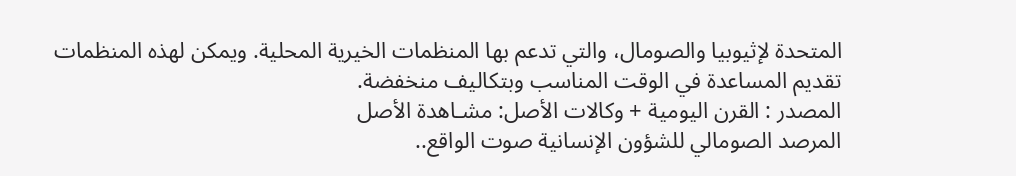المتحدة لإثيوبيا والصومال، والتي تدعم بها المنظمات الخيرية المحلية. ويمكن لهذه المنظمات تقديم المساعدة في الوقت المناسب وبتكاليف منخفضة.
المصدر : القرن اليومية + وكالات الأصل: مشـاهدة الأصل
المرصد الصومالي للشؤون الإنسانية صوت الواقع..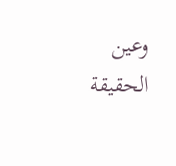وعين الحقيقة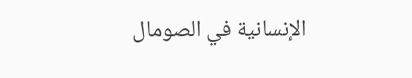الإنسانية في الصومال